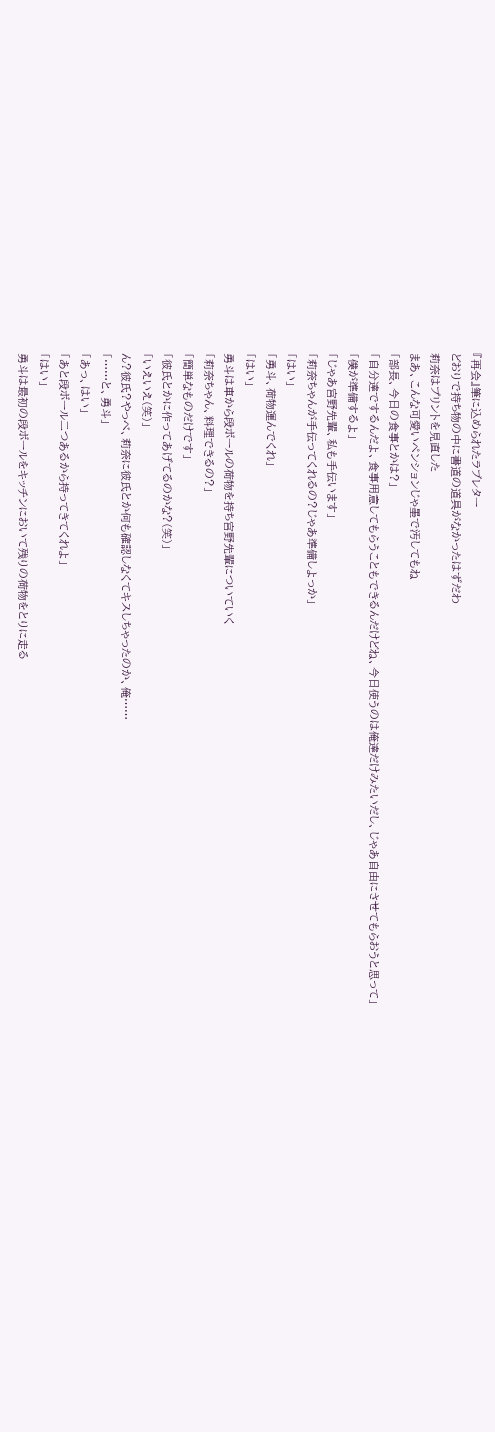『再会』筆に込められたラブレター
どおりで持ち物の中に書道の道具がなかったはずだわ
莉奈はプリントを見直した
まあ、こんな可愛いペンションじゃ墨で汚してもね
「部長、今日の食事とかは?」
「自分達でするんだよ、食事用意してもらうこともできるんだけどね、今日使うのは俺達だけみたいだし、じゃあ自由にさせてもらおうと思って」
「僕が準備するよ」
「じゃあ宮野先輩、私も手伝います」
「莉奈ちゃんが手伝ってくれるの?じゃあ準備しよっか」
「はい」
「勇斗、荷物運んでくれ」
「はい」
勇斗は車から段ボールの荷物を持ち宮野先輩についていく
「莉奈ちゃん、料理できるの?」
「簡単なものだけです」
「彼氏とかに作ってあげてるのかな?(笑)」
「いえいえ(笑)」
ん?彼氏?やっべ、莉奈に彼氏とか何も確認しなくてキスしちゃったのか、俺……
「……と、勇斗」
「あっ、はい」
「あと段ボール二つあるから持ってきてくれよ」
「はい」
勇斗は最初の段ボールをキッチンにおいて残りの荷物をとりに走る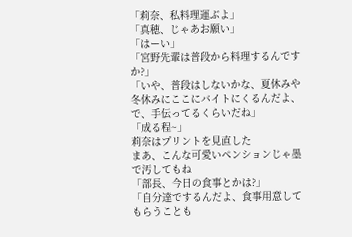「莉奈、私料理運ぶよ」
「真穂、じゃあお願い」
「はーい」
「宮野先輩は普段から料理するんですか?」
「いや、普段はしないかな、夏休みや冬休みにここにバイトにくるんだよ、で、手伝ってるくらいだね」
「成る程~」
莉奈はプリントを見直した
まあ、こんな可愛いペンションじゃ墨で汚してもね
「部長、今日の食事とかは?」
「自分達でするんだよ、食事用意してもらうことも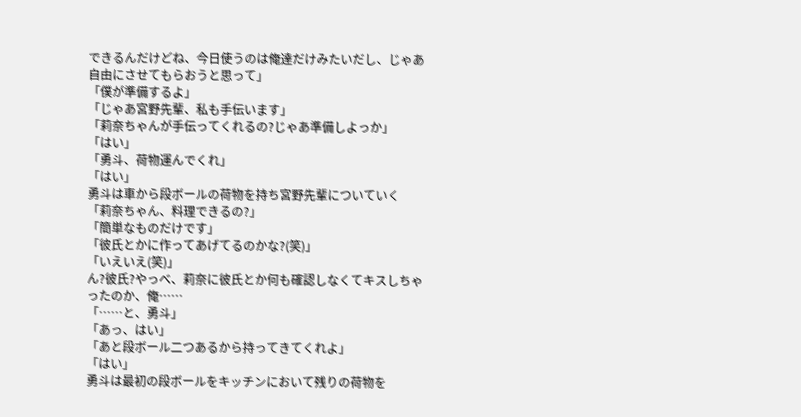できるんだけどね、今日使うのは俺達だけみたいだし、じゃあ自由にさせてもらおうと思って」
「僕が準備するよ」
「じゃあ宮野先輩、私も手伝います」
「莉奈ちゃんが手伝ってくれるの?じゃあ準備しよっか」
「はい」
「勇斗、荷物運んでくれ」
「はい」
勇斗は車から段ボールの荷物を持ち宮野先輩についていく
「莉奈ちゃん、料理できるの?」
「簡単なものだけです」
「彼氏とかに作ってあげてるのかな?(笑)」
「いえいえ(笑)」
ん?彼氏?やっべ、莉奈に彼氏とか何も確認しなくてキスしちゃったのか、俺……
「……と、勇斗」
「あっ、はい」
「あと段ボール二つあるから持ってきてくれよ」
「はい」
勇斗は最初の段ボールをキッチンにおいて残りの荷物を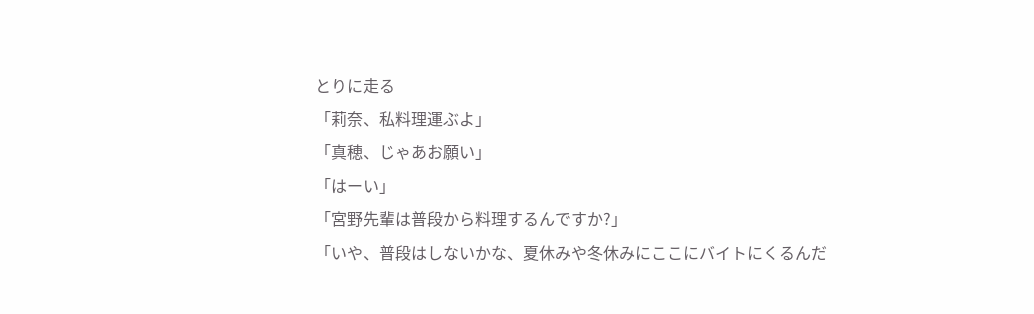とりに走る
「莉奈、私料理運ぶよ」
「真穂、じゃあお願い」
「はーい」
「宮野先輩は普段から料理するんですか?」
「いや、普段はしないかな、夏休みや冬休みにここにバイトにくるんだ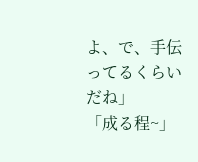よ、で、手伝ってるくらいだね」
「成る程~」